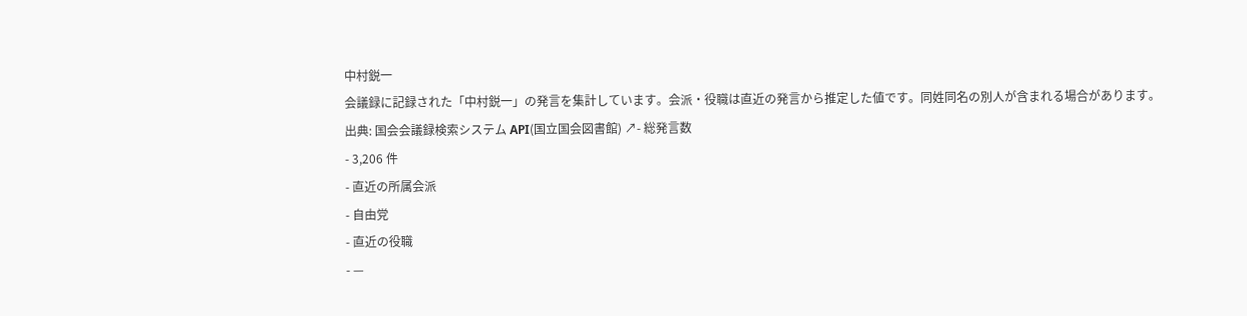中村鋭一
会議録に記録された「中村鋭一」の発言を集計しています。会派・役職は直近の発言から推定した値です。同姓同名の別人が含まれる場合があります。
出典: 国会会議録検索システム API(国立国会図書館) ↗- 総発言数
- 3,206 件
- 直近の所属会派
- 自由党
- 直近の役職
- —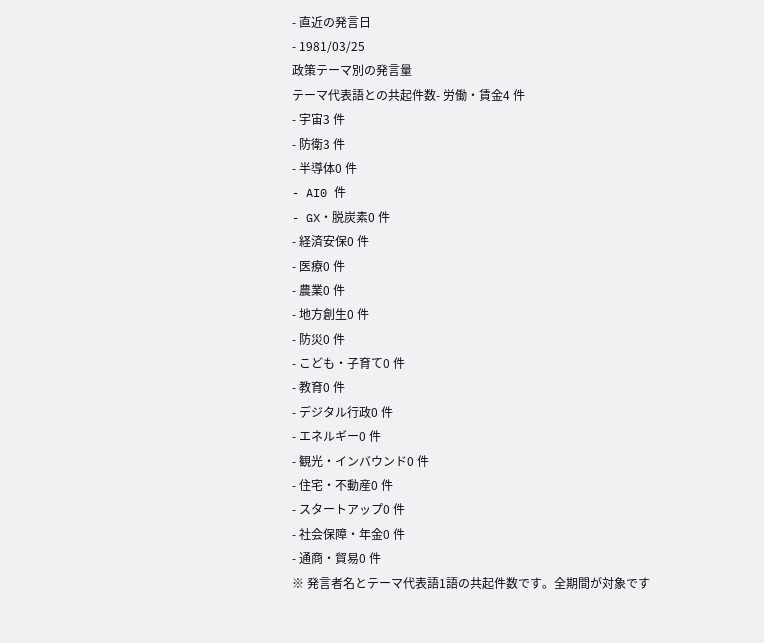- 直近の発言日
- 1981/03/25
政策テーマ別の発言量
テーマ代表語との共起件数- 労働・賃金4 件
- 宇宙3 件
- 防衛3 件
- 半導体0 件
- AI0 件
- GX・脱炭素0 件
- 経済安保0 件
- 医療0 件
- 農業0 件
- 地方創生0 件
- 防災0 件
- こども・子育て0 件
- 教育0 件
- デジタル行政0 件
- エネルギー0 件
- 観光・インバウンド0 件
- 住宅・不動産0 件
- スタートアップ0 件
- 社会保障・年金0 件
- 通商・貿易0 件
※ 発言者名とテーマ代表語1語の共起件数です。全期間が対象です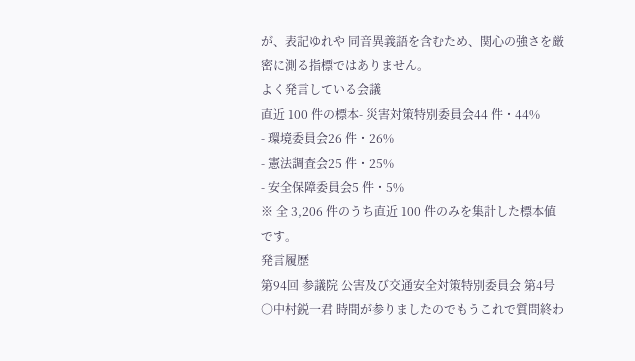が、表記ゆれや 同音異義語を含むため、関心の強さを厳密に測る指標ではありません。
よく発言している会議
直近 100 件の標本- 災害対策特別委員会44 件・44%
- 環境委員会26 件・26%
- 憲法調査会25 件・25%
- 安全保障委員会5 件・5%
※ 全 3,206 件のうち直近 100 件のみを集計した標本値です。
発言履歴
第94回 参議院 公害及び交通安全対策特別委員会 第4号
○中村鋭一君 時間が参りましたのでもうこれで質問終わ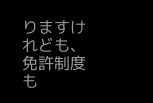りますけれども、免許制度も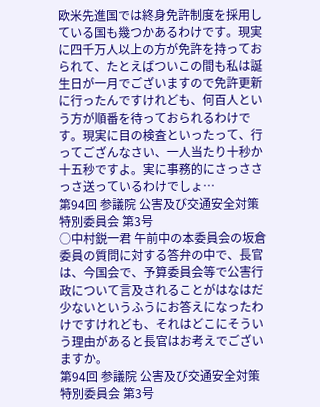欧米先進国では終身免許制度を採用している国も幾つかあるわけです。現実に四千万人以上の方が免許を持っておられて、たとえばついこの間も私は誕生日が一月でございますので免許更新に行ったんですけれども、何百人という方が順番を待っておられるわけです。現実に目の検査といったって、行ってござんなさい、一人当たり十秒か十五秒ですよ。実に事務的にさっささっさ送っているわけでしょ…
第94回 参議院 公害及び交通安全対策特別委員会 第3号
○中村鋭一君 午前中の本委員会の坂倉委員の質問に対する答弁の中で、長官は、今国会で、予算委員会等で公害行政について言及されることがはなはだ少ないというふうにお答えになったわけですけれども、それはどこにそういう理由があると長官はお考えでございますか。
第94回 参議院 公害及び交通安全対策特別委員会 第3号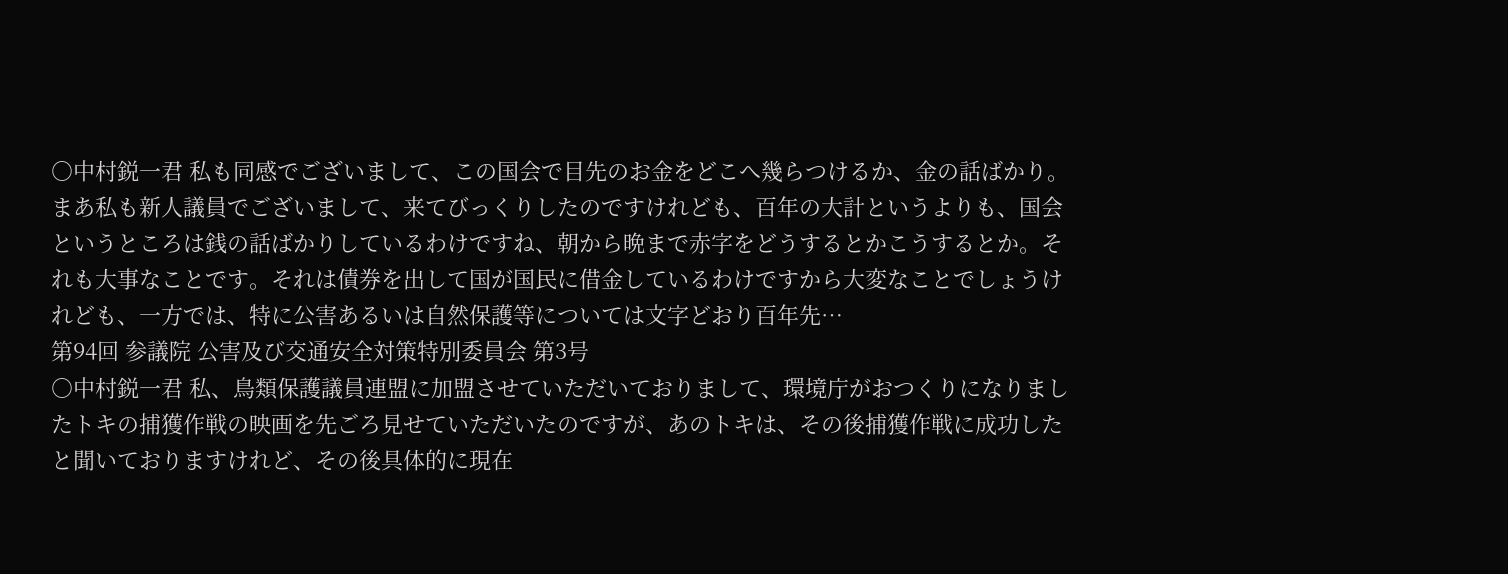○中村鋭一君 私も同感でございまして、この国会で目先のお金をどこへ幾らつけるか、金の話ばかり。まあ私も新人議員でございまして、来てびっくりしたのですけれども、百年の大計というよりも、国会というところは銭の話ばかりしているわけですね、朝から晩まで赤字をどうするとかこうするとか。それも大事なことです。それは債券を出して国が国民に借金しているわけですから大変なことでしょうけれども、一方では、特に公害あるいは自然保護等については文字どおり百年先…
第94回 参議院 公害及び交通安全対策特別委員会 第3号
○中村鋭一君 私、鳥類保護議員連盟に加盟させていただいておりまして、環境庁がおつくりになりましたトキの捕獲作戦の映画を先ごろ見せていただいたのですが、あのトキは、その後捕獲作戦に成功したと聞いておりますけれど、その後具体的に現在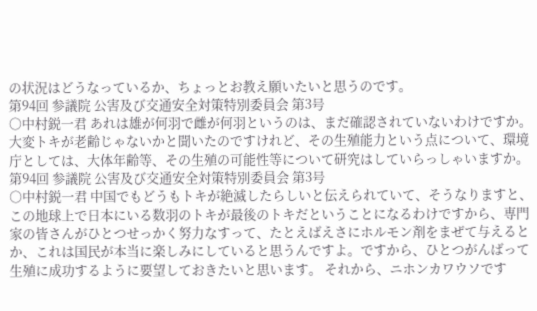の状況はどうなっているか、ちょっとお教え願いたいと思うのです。
第94回 参議院 公害及び交通安全対策特別委員会 第3号
○中村鋭一君 あれは雄が何羽で雌が何羽というのは、まだ確認されていないわけですか。大変トキが老齢じゃないかと聞いたのですけれど、その生殖能力という点について、環境庁としては、大体年齢等、その生殖の可能性等について研究はしていらっしゃいますか。
第94回 参議院 公害及び交通安全対策特別委員会 第3号
○中村鋭一君 中国でもどうもトキが絶滅したらしいと伝えられていて、そうなりますと、この地球上で日本にいる数羽のトキが最後のトキだということになるわけですから、専門家の皆さんがひとつせっかく努力なすって、たとえばえさにホルモン剤をまぜて与えるとか、これは国民が本当に楽しみにしていると思うんですよ。ですから、ひとつがんばって生殖に成功するように要望しておきたいと思います。 それから、ニホンカワウソです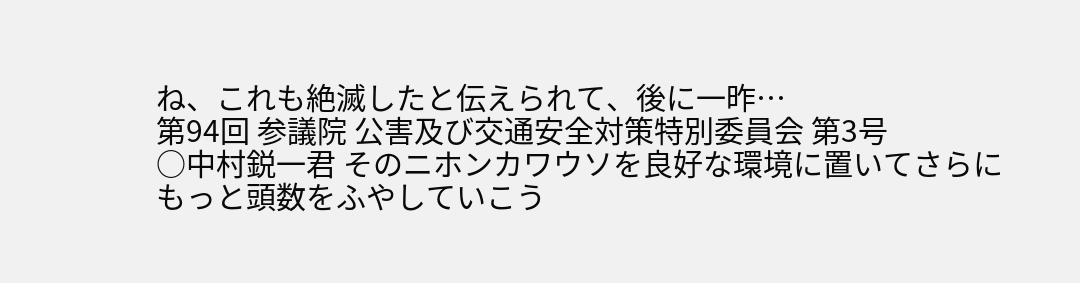ね、これも絶滅したと伝えられて、後に一昨…
第94回 参議院 公害及び交通安全対策特別委員会 第3号
○中村鋭一君 そのニホンカワウソを良好な環境に置いてさらにもっと頭数をふやしていこう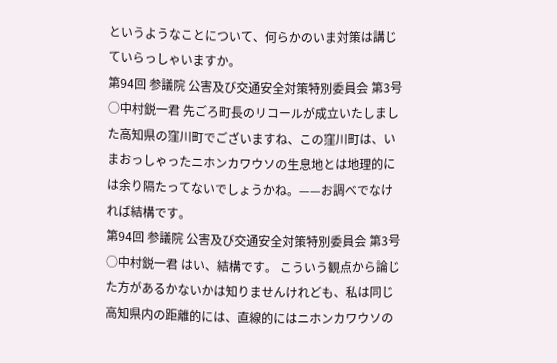というようなことについて、何らかのいま対策は講じていらっしゃいますか。
第94回 参議院 公害及び交通安全対策特別委員会 第3号
○中村鋭一君 先ごろ町長のリコールが成立いたしました高知県の窪川町でございますね、この窪川町は、いまおっしゃったニホンカワウソの生息地とは地理的には余り隔たってないでしょうかね。——お調べでなければ結構です。
第94回 参議院 公害及び交通安全対策特別委員会 第3号
○中村鋭一君 はい、結構です。 こういう観点から論じた方があるかないかは知りませんけれども、私は同じ高知県内の距離的には、直線的にはニホンカワウソの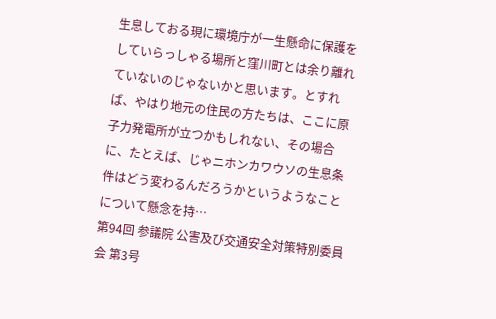生息しておる現に環境庁が一生懸命に保護をしていらっしゃる場所と窪川町とは余り離れていないのじゃないかと思います。とすれば、やはり地元の住民の方たちは、ここに原子力発電所が立つかもしれない、その場合に、たとえば、じゃニホンカワウソの生息条件はどう変わるんだろうかというようなことについて懸念を持…
第94回 参議院 公害及び交通安全対策特別委員会 第3号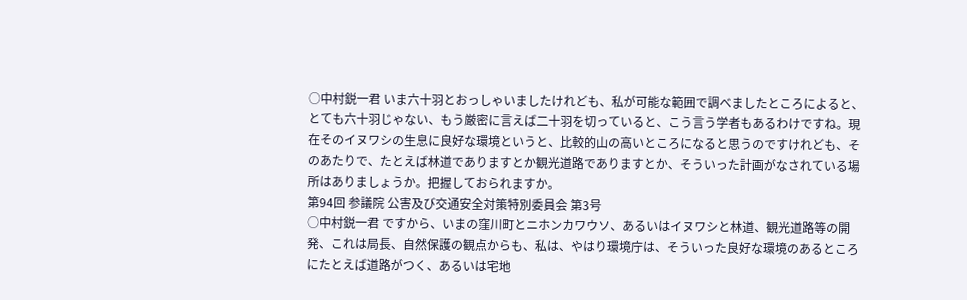○中村鋭一君 いま六十羽とおっしゃいましたけれども、私が可能な範囲で調べましたところによると、とても六十羽じゃない、もう厳密に言えば二十羽を切っていると、こう言う学者もあるわけですね。現在そのイヌワシの生息に良好な環境というと、比較的山の高いところになると思うのですけれども、そのあたりで、たとえば林道でありますとか観光道路でありますとか、そういった計画がなされている場所はありましょうか。把握しておられますか。
第94回 参議院 公害及び交通安全対策特別委員会 第3号
○中村鋭一君 ですから、いまの窪川町とニホンカワウソ、あるいはイヌワシと林道、観光道路等の開発、これは局長、自然保護の観点からも、私は、やはり環境庁は、そういった良好な環境のあるところにたとえば道路がつく、あるいは宅地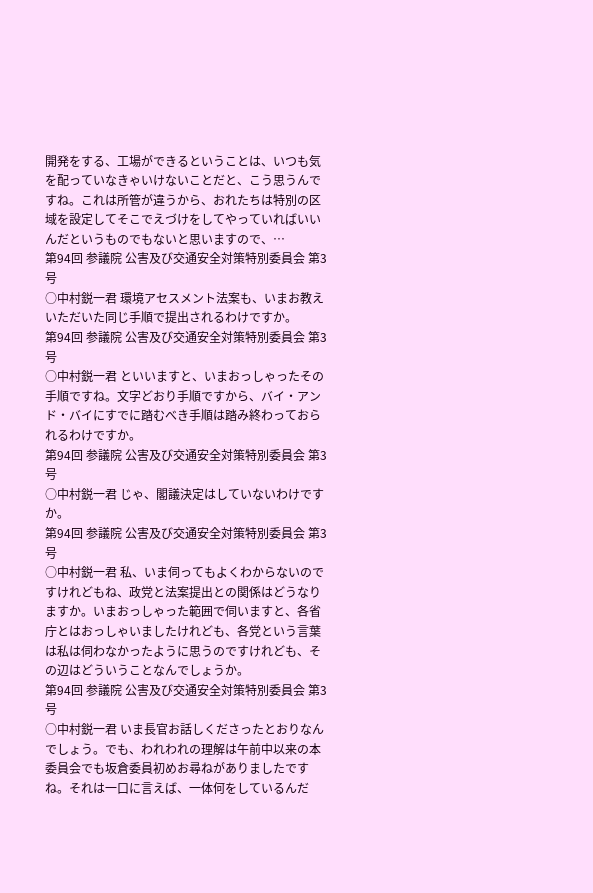開発をする、工場ができるということは、いつも気を配っていなきゃいけないことだと、こう思うんですね。これは所管が違うから、おれたちは特別の区域を設定してそこでえづけをしてやっていればいいんだというものでもないと思いますので、…
第94回 参議院 公害及び交通安全対策特別委員会 第3号
○中村鋭一君 環境アセスメント法案も、いまお教えいただいた同じ手順で提出されるわけですか。
第94回 参議院 公害及び交通安全対策特別委員会 第3号
○中村鋭一君 といいますと、いまおっしゃったその手順ですね。文字どおり手順ですから、バイ・アンド・バイにすでに踏むべき手順は踏み終わっておられるわけですか。
第94回 参議院 公害及び交通安全対策特別委員会 第3号
○中村鋭一君 じゃ、閣議決定はしていないわけですか。
第94回 参議院 公害及び交通安全対策特別委員会 第3号
○中村鋭一君 私、いま伺ってもよくわからないのですけれどもね、政党と法案提出との関係はどうなりますか。いまおっしゃった範囲で伺いますと、各省庁とはおっしゃいましたけれども、各党という言葉は私は伺わなかったように思うのですけれども、その辺はどういうことなんでしょうか。
第94回 参議院 公害及び交通安全対策特別委員会 第3号
○中村鋭一君 いま長官お話しくださったとおりなんでしょう。でも、われわれの理解は午前中以来の本委員会でも坂倉委員初めお尋ねがありましたですね。それは一口に言えば、一体何をしているんだ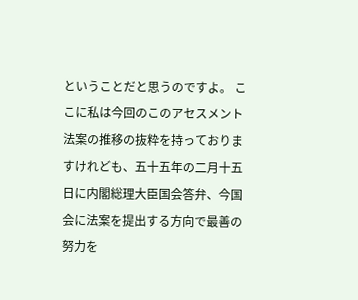ということだと思うのですよ。 ここに私は今回のこのアセスメント法案の推移の抜粋を持っておりますけれども、五十五年の二月十五日に内閣総理大臣国会答弁、今国会に法案を提出する方向で最善の努力を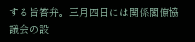する旨答弁。三月四日には関係閣僚協議会の設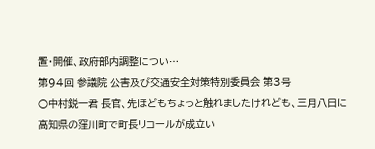置・開催、政府部内調整につい…
第94回 参議院 公害及び交通安全対策特別委員会 第3号
○中村鋭一君 長官、先ほどもちょっと触れましたけれども、三月八日に高知県の窪川町で町長リコールが成立い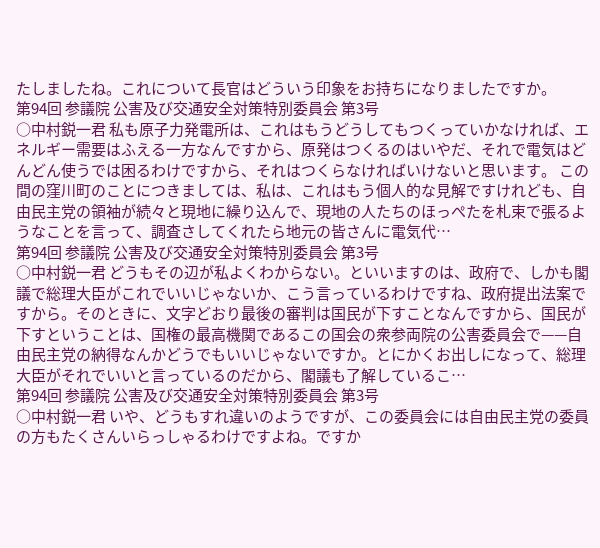たしましたね。これについて長官はどういう印象をお持ちになりましたですか。
第94回 参議院 公害及び交通安全対策特別委員会 第3号
○中村鋭一君 私も原子力発電所は、これはもうどうしてもつくっていかなければ、エネルギー需要はふえる一方なんですから、原発はつくるのはいやだ、それで電気はどんどん使うでは困るわけですから、それはつくらなければいけないと思います。 この間の窪川町のことにつきましては、私は、これはもう個人的な見解ですけれども、自由民主党の領袖が続々と現地に繰り込んで、現地の人たちのほっぺたを札束で張るようなことを言って、調査さしてくれたら地元の皆さんに電気代…
第94回 参議院 公害及び交通安全対策特別委員会 第3号
○中村鋭一君 どうもその辺が私よくわからない。といいますのは、政府で、しかも閣議で総理大臣がこれでいいじゃないか、こう言っているわけですね、政府提出法案ですから。そのときに、文字どおり最後の審判は国民が下すことなんですから、国民が下すということは、国権の最高機関であるこの国会の衆参両院の公害委員会で——自由民主党の納得なんかどうでもいいじゃないですか。とにかくお出しになって、総理大臣がそれでいいと言っているのだから、閣議も了解しているこ…
第94回 参議院 公害及び交通安全対策特別委員会 第3号
○中村鋭一君 いや、どうもすれ違いのようですが、この委員会には自由民主党の委員の方もたくさんいらっしゃるわけですよね。ですか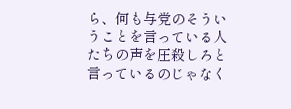ら、何も与党のそういうことを言っている人たちの声を圧殺しろと言っているのじゃなく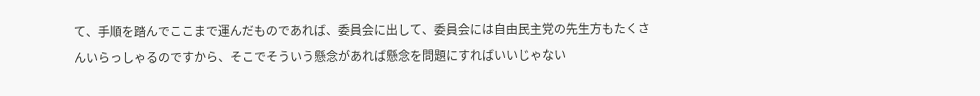て、手順を踏んでここまで運んだものであれば、委員会に出して、委員会には自由民主党の先生方もたくさんいらっしゃるのですから、そこでそういう懸念があれば懸念を問題にすればいいじゃない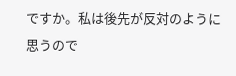ですか。私は後先が反対のように思うので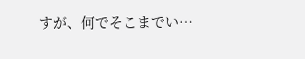すが、何でそこまでい…